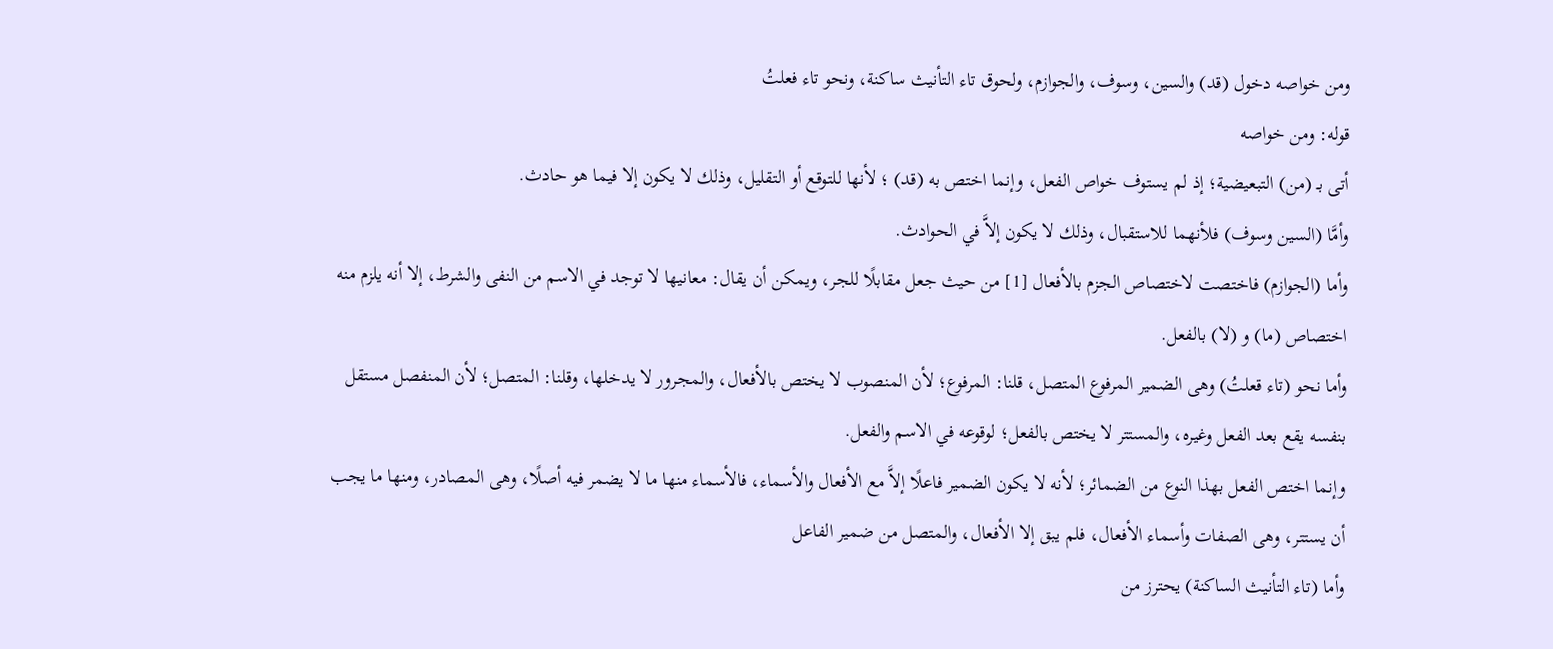ومن خواصه دخول (قد) والسين، وسوف، والجوازم، ولحوق تاء التأنيث ساكنة، ونحو تاء فعلتُ
قوله: ومن خواصه
أتى بـ (من) التبعيضية؛ إذ لم يستوف خواص الفعل، وإنما اختص به (قد) ؛ لأنها للتوقع أو التقليل، وذلك لا يكون إلا فيما هو حادث.
وأمَّا (السين وسوف) فلأنهما للاستقبال، وذلك لا يكون إلاَّ في الحوادث.
وأما (الجوازم) فاختصت لاختصاص الجزم بالأفعال [1] من حيث جعل مقابلًا للجر، ويمكن أن يقال: معانيها لا توجد في الاسم من النفى والشرط، إلا أنه يلزم منه اختصاص (ما) و (لا) بالفعل.
وأما نحو (تاء قعلتُ) وهى الضمير المرفوع المتصل، قلنا: المرفوع؛ لأن المنصوب لا يختص بالأفعال، والمجرور لا يدخلها، وقلنا: المتصل؛ لأن المنفصل مستقل بنفسه يقع بعد الفعل وغيره، والمستتر لا يختص بالفعل؛ لوقوعه في الاسم والفعل.
وإنما اختص الفعل بهذا النوع من الضمائر؛ لأنه لا يكون الضمير فاعلًا إلاَّ مع الأفعال والأسماء، فالأسماء منها ما لا يضمر فيه أصلًا، وهى المصادر، ومنها ما يجب أن يستتر، وهى الصفات وأسماء الأفعال، فلم يبق إلا الأفعال، والمتصل من ضمير الفاعل
وأما (تاء التأنيث الساكنة) يحترز من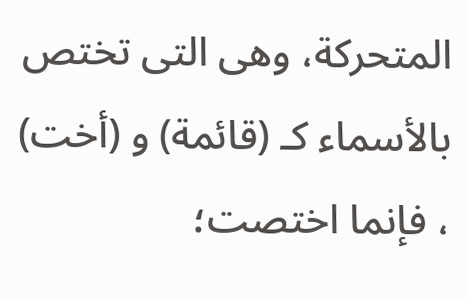المتحركة، وهى التى تختص بالأسماء كـ (قائمة) و (أخت) ، فإنما اختصت؛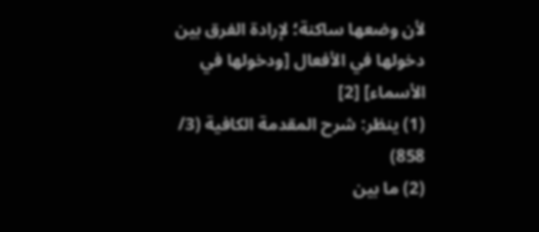لأن وضعها ساكنة؛ لإرادة الفرق بين دخولها في الأفعال [ودخولها في الأسماء] [2]
(1) ينظر: شرح المقدمة الكافية (3/ 858)
(2) ما بين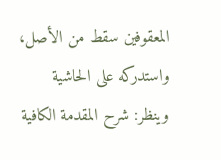المعقوفين سقط من الأصل، واستدركه على الحاشية
وينظر: شرح المقدمة الكافية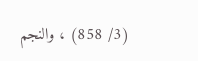(3/ 858) ، والنجم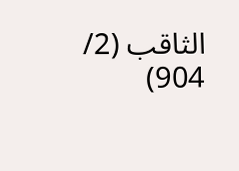الثاقب (2/ 904)